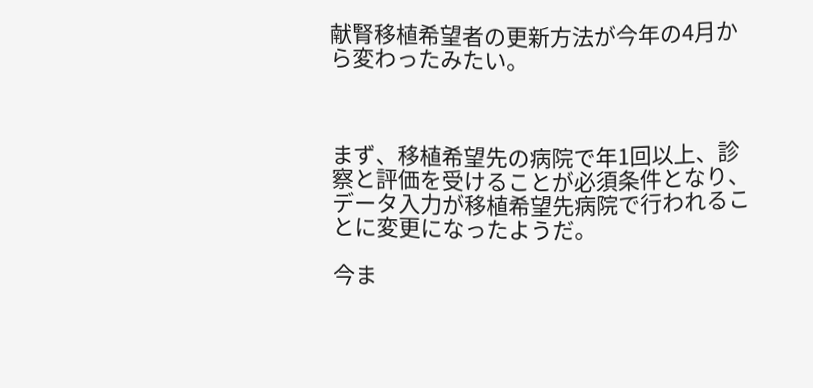献腎移植希望者の更新方法が今年の4月から変わったみたい。



まず、移植希望先の病院で年1回以上、診察と評価を受けることが必須条件となり、データ入力が移植希望先病院で行われることに変更になったようだ。

今ま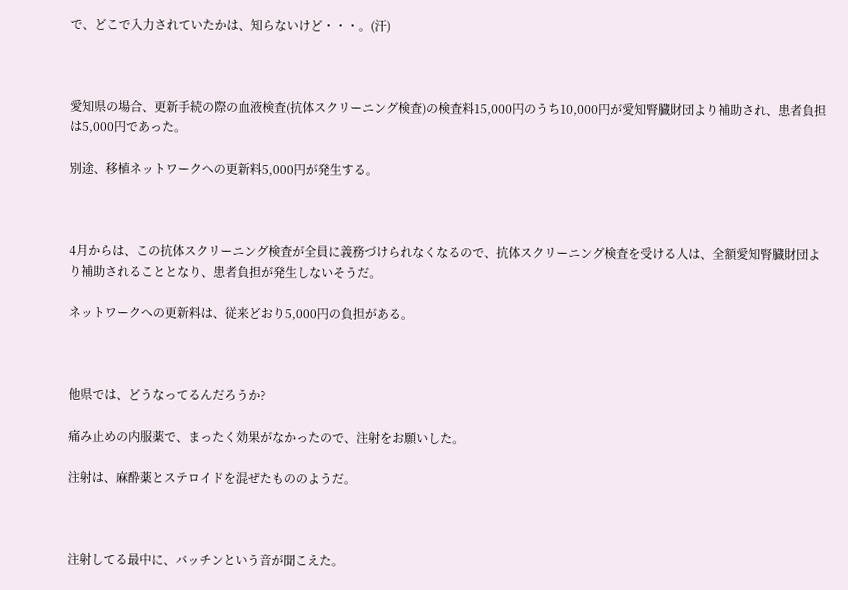で、どこで入力されていたかは、知らないけど・・・。(汗)



愛知県の場合、更新手続の際の血液検査(抗体スクリーニング検査)の検査料15,000円のうち10,000円が愛知腎臓財団より補助され、患者負担は5,000円であった。

別途、移植ネットワークへの更新料5,000円が発生する。



4月からは、この抗体スクリーニング検査が全員に義務づけられなくなるので、抗体スクリーニング検査を受ける人は、全額愛知腎臓財団より補助されることとなり、患者負担が発生しないそうだ。

ネットワークへの更新料は、従来どおり5,000円の負担がある。



他県では、どうなってるんだろうか?

痛み止めの内服薬で、まったく効果がなかったので、注射をお願いした。

注射は、麻酔薬とステロイドを混ぜたもののようだ。



注射してる最中に、バッチンという音が聞こえた。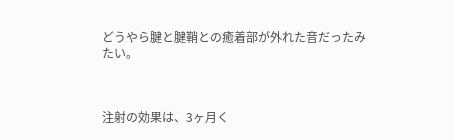どうやら腱と腱鞘との癒着部が外れた音だったみたい。



注射の効果は、3ヶ月く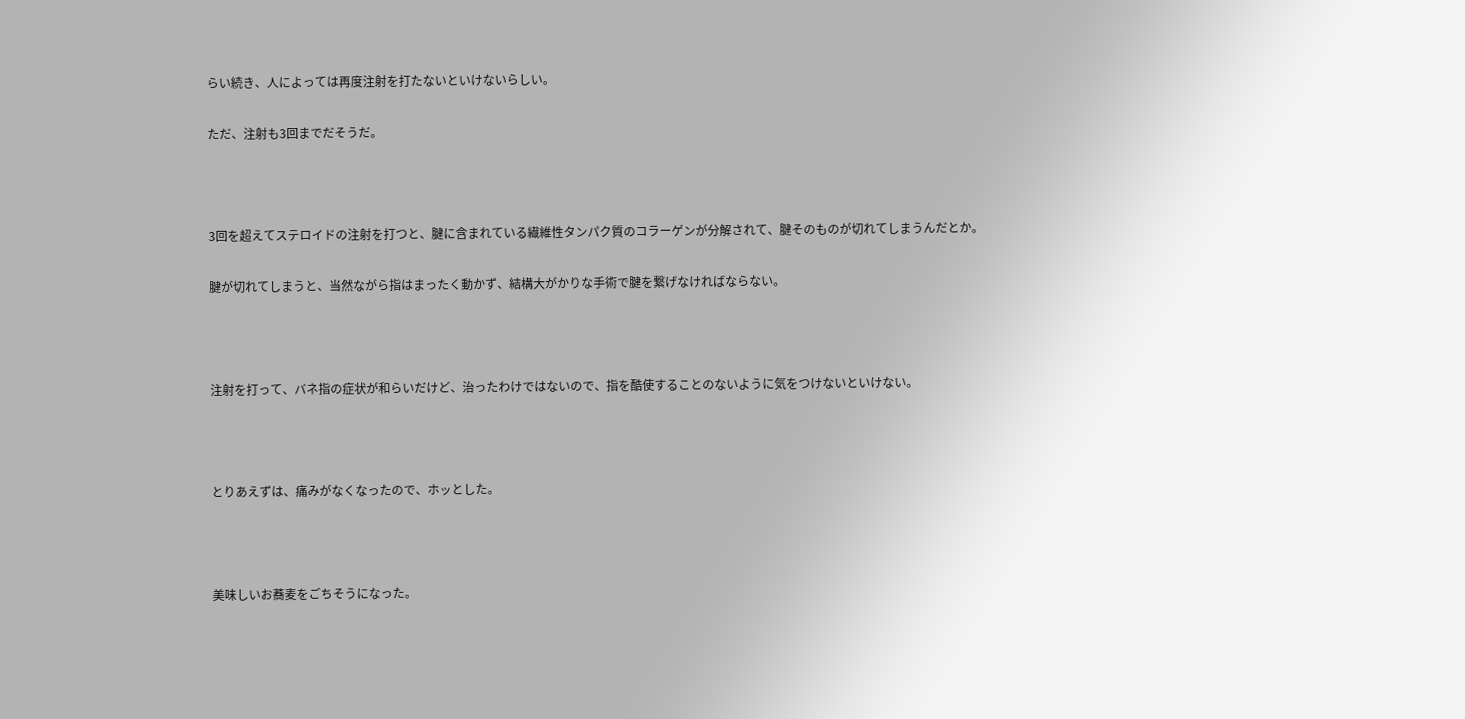らい続き、人によっては再度注射を打たないといけないらしい。

ただ、注射も3回までだそうだ。



3回を超えてステロイドの注射を打つと、腱に含まれている繊維性タンパク質のコラーゲンが分解されて、腱そのものが切れてしまうんだとか。

腱が切れてしまうと、当然ながら指はまったく動かず、結構大がかりな手術で腱を繋げなければならない。



注射を打って、バネ指の症状が和らいだけど、治ったわけではないので、指を酷使することのないように気をつけないといけない。



とりあえずは、痛みがなくなったので、ホッとした。



美味しいお蕎麦をごちそうになった。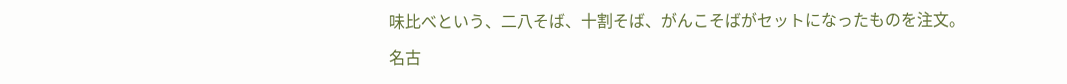味比べという、二八そば、十割そば、がんこそばがセットになったものを注文。

名古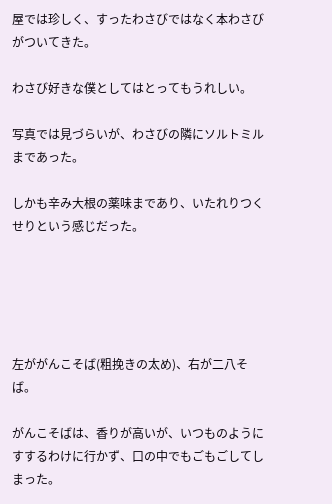屋では珍しく、すったわさびではなく本わさびがついてきた。

わさび好きな僕としてはとってもうれしい。

写真では見づらいが、わさびの隣にソルトミルまであった。

しかも辛み大根の薬味まであり、いたれりつくせりという感じだった。





左ががんこそば(粗挽きの太め)、右が二八そば。

がんこそばは、香りが高いが、いつものようにすするわけに行かず、口の中でもごもごしてしまった。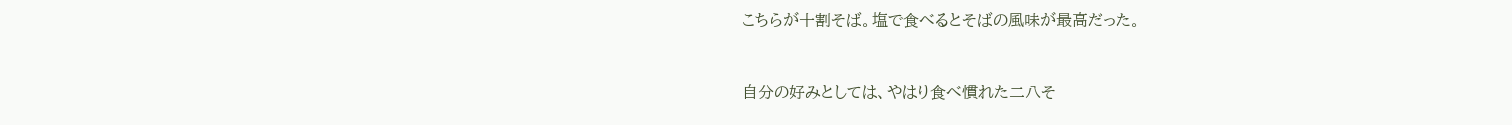こちらが十割そば。塩で食べるとそばの風味が最高だった。



自分の好みとしては、やはり食べ慣れた二八そ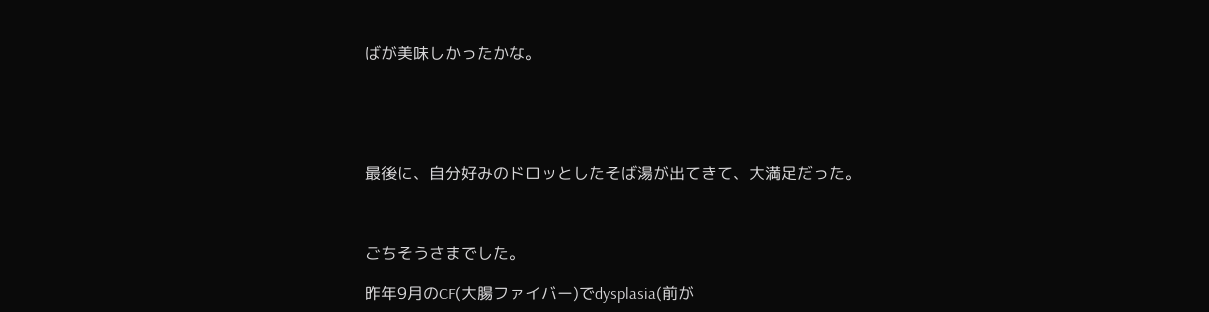ばが美味しかったかな。





最後に、自分好みのドロッとしたそば湯が出てきて、大満足だった。



ごちそうさまでした。

昨年9月のCF(大腸ファイバー)でdysplasia(前が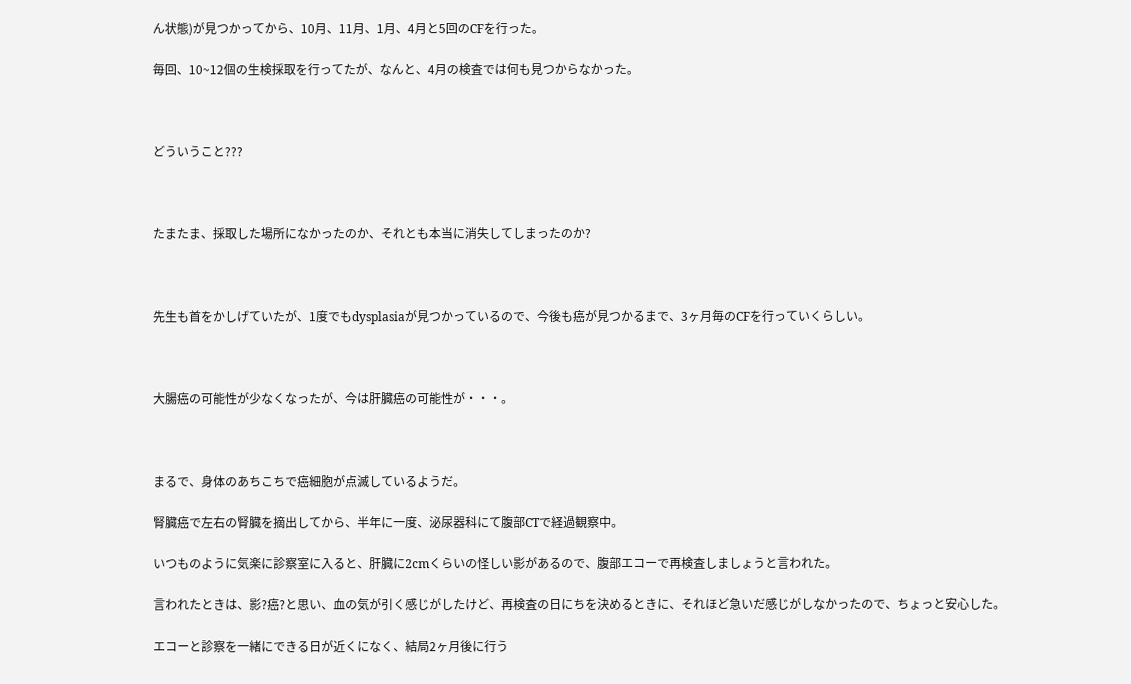ん状態)が見つかってから、10月、11月、1月、4月と5回のCFを行った。

毎回、10~12個の生検採取を行ってたが、なんと、4月の検査では何も見つからなかった。



どういうこと???



たまたま、採取した場所になかったのか、それとも本当に消失してしまったのか?



先生も首をかしげていたが、1度でもdysplasiaが見つかっているので、今後も癌が見つかるまで、3ヶ月毎のCFを行っていくらしい。



大腸癌の可能性が少なくなったが、今は肝臓癌の可能性が・・・。



まるで、身体のあちこちで癌細胞が点滅しているようだ。

腎臓癌で左右の腎臓を摘出してから、半年に一度、泌尿器科にて腹部CTで経過観察中。

いつものように気楽に診察室に入ると、肝臓に2cmくらいの怪しい影があるので、腹部エコーで再検査しましょうと言われた。

言われたときは、影?癌?と思い、血の気が引く感じがしたけど、再検査の日にちを決めるときに、それほど急いだ感じがしなかったので、ちょっと安心した。

エコーと診察を一緒にできる日が近くになく、結局2ヶ月後に行う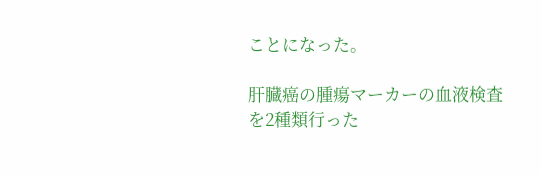ことになった。

肝臓癌の腫瘍マーカーの血液検査を2種類行った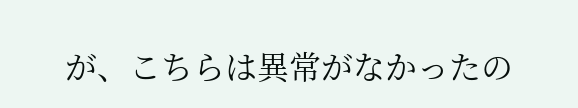が、こちらは異常がなかったの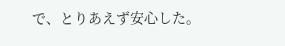で、とりあえず安心した。